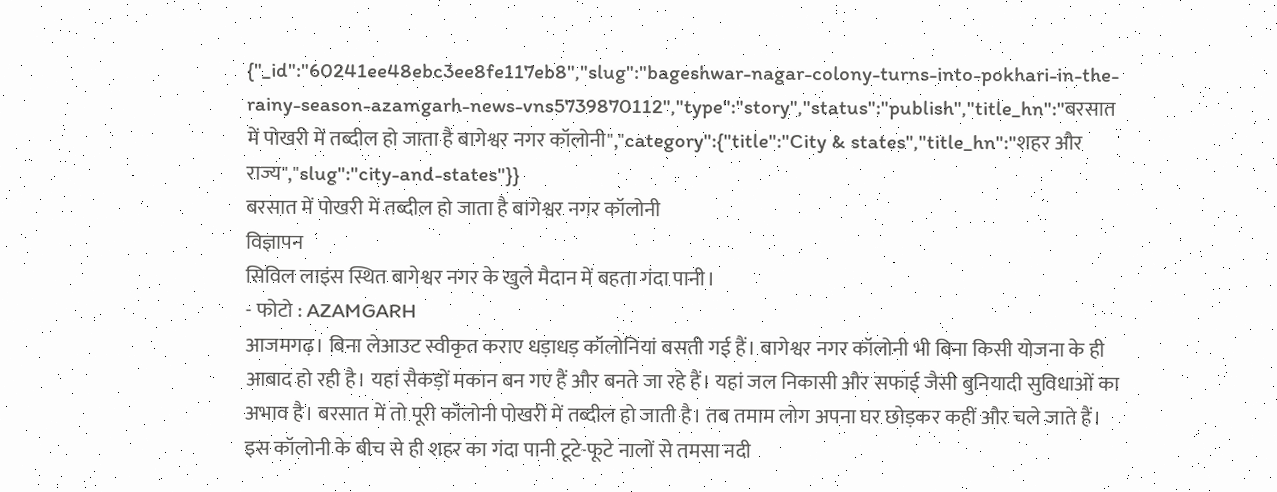{"_id":"60241ee48ebc3ee8fe117eb8","slug":"bageshwar-nagar-colony-turns-into-pokhari-in-the-rainy-season-azamgarh-news-vns5739870112","type":"story","status":"publish","title_hn":"बरसात में पोखरी में तब्दील हो जाता है बागेश्वर नगर कॉलोनी","category":{"title":"City & states","title_hn":"शहर और राज्य","slug":"city-and-states"}}
बरसात में पोखरी में तब्दील हो जाता है बागेश्वर नगर कॉलोनी
विज्ञापन
सिविल लाइंस स्थित बागेश्वर नगर के खुले मैदान में बहता गंदा पानी।
- फोटो : AZAMGARH
आजमगढ़। बिना लेआउट स्वीकृत कराए धड़ाधड़ कॉलोनियां बसती गई हैं। बागेश्वर नगर कॉलोनी भी बिना किसी योजना के ही आबाद हो रही है। यहां सैकड़ों मकान बन गए हैं और बनते जा रहे हैं। यहां जल निकासी और सफाई जैसी बुनियादी सुविधाओं का अभाव है। बरसात में तो पूरी कॉलोनी पोखरी में तब्दील हो जाती है। तब तमाम लोग अपना घर छोड़कर कहीं और चले जाते हैं। इस कॉलोनी के बीच से ही शहर का गंदा पानी टूटे-फूटे नालों से तमसा नदी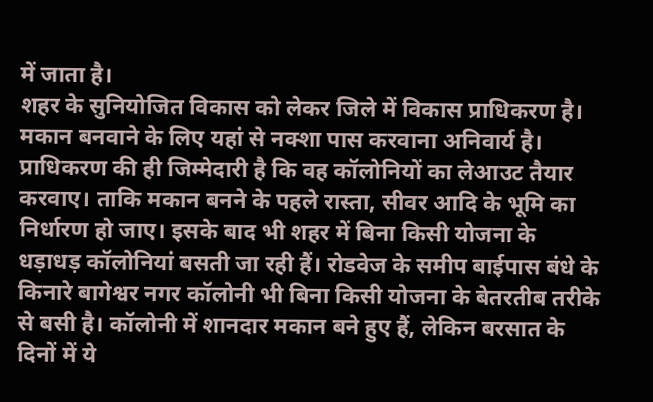में जाता है।
शहर के सुनियोजित विकास को लेकर जिले में विकास प्राधिकरण है। मकान बनवाने के लिए यहां से नक्शा पास करवाना अनिवार्य है। प्राधिकरण की ही जिम्मेदारी है कि वह कॉलोनियों का लेआउट तैयार करवाए। ताकि मकान बनने के पहले रास्ता, सीवर आदि के भूमि का निर्धारण हो जाए। इसके बाद भी शहर में बिना किसी योजना के धड़ाधड़ कॉलोनियां बसती जा रही हैं। रोडवेज के समीप बाईपास बंधे के किनारे बागेश्वर नगर कॉलोनी भी बिना किसी योजना के बेतरतीब तरीके से बसी है। कॉलोनी में शानदार मकान बने हुए हैं, लेकिन बरसात के दिनों में ये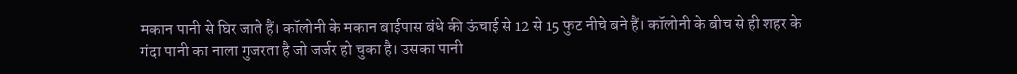मकान पानी से घिर जाते हैं। कॉलोनी के मकान बाईपास बंधे की ऊंचाई से 12 से 15 फुट नीचे बने हैं। कॉलोनी के बीच से ही शहर के गंदा पानी का नाला गुजरता है जो जर्जर हो चुका है। उसका पानी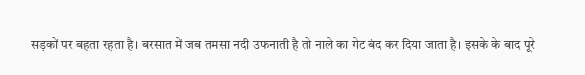सड़कों पर बहता रहता है। बरसात में जब तमसा नदी उफनाती है तो नाले का गेट बंद कर दिया जाता है। इसके के बाद पूरे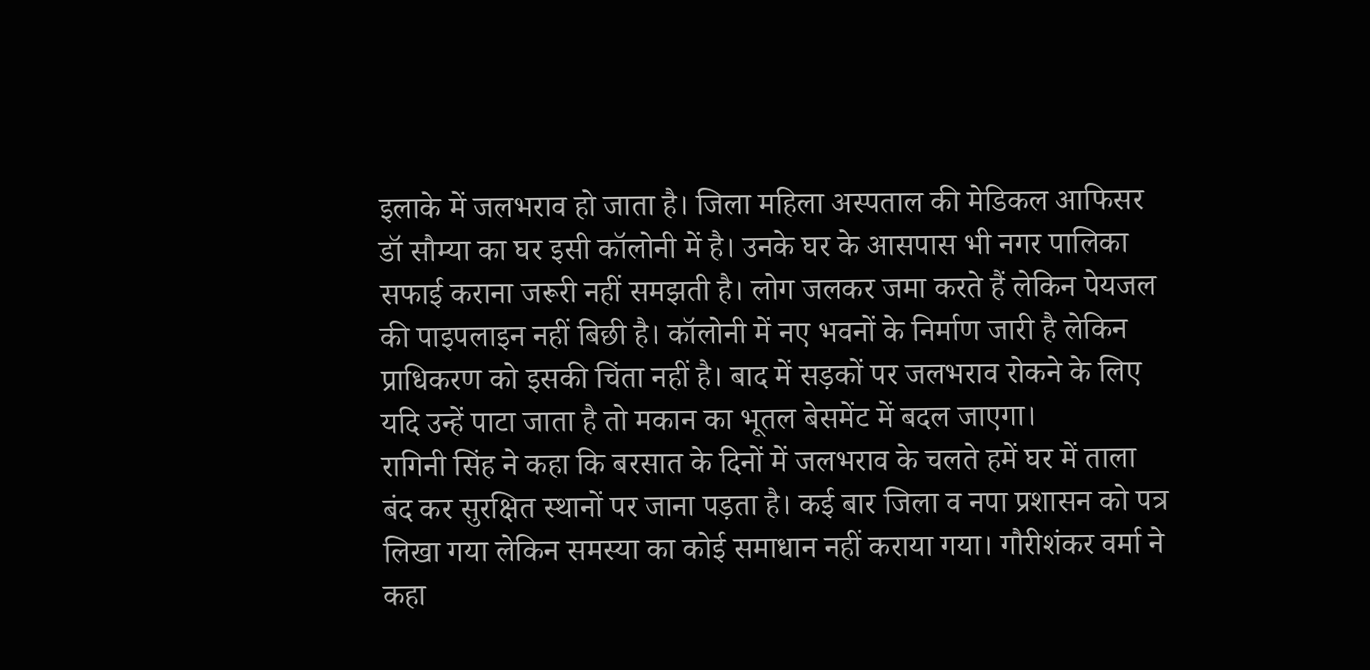इलाके में जलभराव हो जाता है। जिला महिला अस्पताल की मेडिकल आफिसर डॉ सौम्या का घर इसी कॉलोनी में है। उनके घर के आसपास भी नगर पालिका सफाई कराना जरूरी नहीं समझती है। लोग जलकर जमा करते हैं लेकिन पेयजल की पाइपलाइन नहीं बिछी है। कॉलोनी में नए भवनों के निर्माण जारी है लेकिन प्राधिकरण को इसकी चिंता नहीं है। बाद में सड़कों पर जलभराव रोकने के लिए यदि उन्हें पाटा जाता है तो मकान का भूतल बेसमेंट में बदल जाएगा।
रागिनी सिंह ने कहा कि बरसात के दिनों में जलभराव के चलते हमें घर में ताला बंद कर सुरक्षित स्थानों पर जाना पड़ता है। कई बार जिला व नपा प्रशासन को पत्र लिखा गया लेकिन समस्या का कोई समाधान नहीं कराया गया। गौरीशंकर वर्मा ने कहा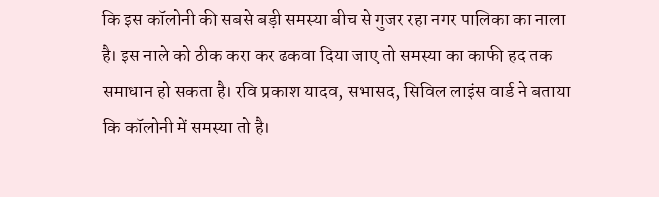कि इस कॉलोनी की सबसे बड़ी समस्या बीच से गुजर रहा नगर पालिका का नाला है। इस नाले को ठीक करा कर ढकवा दिया जाए तो समस्या का काफी हद तक समाधान हो सकता है। रवि प्रकाश यादव, सभासद, सिविल लाइंस वार्ड ने बताया कि कॉलोनी में समस्या तो है।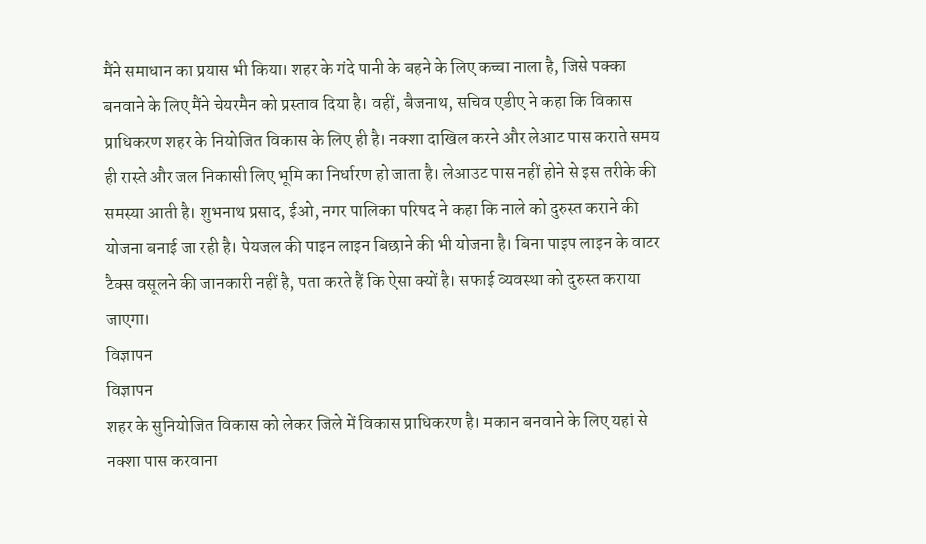मैंने समाधान का प्रयास भी किया। शहर के गंदे पानी के बहने के लिए कच्चा नाला है, जिसे पक्का बनवाने के लिए मैंने चेयरमैन को प्रस्ताव दिया है। वहीं, बैजनाथ, सचिव एडीए ने कहा कि विकास प्राधिकरण शहर के नियोजित विकास के लिए ही है। नक्शा दाखिल करने और लेआट पास कराते समय ही रास्ते और जल निकासी लिए भूमि का निर्धारण हो जाता है। लेआउट पास नहीं होने से इस तरीके की समस्या आती है। शुभनाथ प्रसाद, ईओ, नगर पालिका परिषद ने कहा कि नाले को दुरुस्त कराने की योजना बनाई जा रही है। पेयजल की पाइन लाइन बिछाने की भी योजना है। बिना पाइप लाइन के वाटर टैक्स वसूलने की जानकारी नहीं है, पता करते हैं कि ऐसा क्यों है। सफाई व्यवस्था को दुरुस्त कराया जाएगा।
विज्ञापन
विज्ञापन
शहर के सुनियोजित विकास को लेकर जिले में विकास प्राधिकरण है। मकान बनवाने के लिए यहां से नक्शा पास करवाना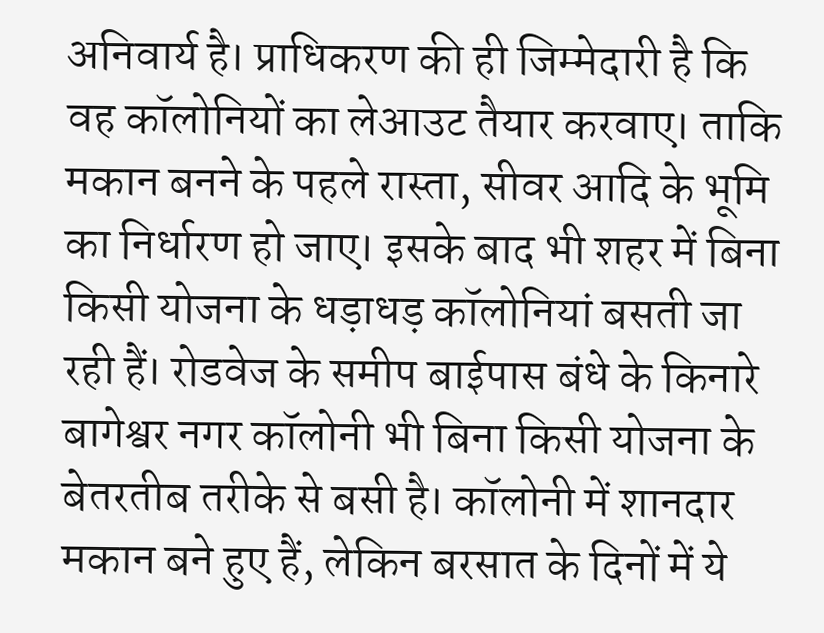अनिवार्य है। प्राधिकरण की ही जिम्मेदारी है कि वह कॉलोनियों का लेआउट तैयार करवाए। ताकि मकान बनने के पहले रास्ता, सीवर आदि के भूमि का निर्धारण हो जाए। इसके बाद भी शहर में बिना किसी योजना के धड़ाधड़ कॉलोनियां बसती जा रही हैं। रोडवेज के समीप बाईपास बंधे के किनारे बागेश्वर नगर कॉलोनी भी बिना किसी योजना के बेतरतीब तरीके से बसी है। कॉलोनी में शानदार मकान बने हुए हैं, लेकिन बरसात के दिनों में ये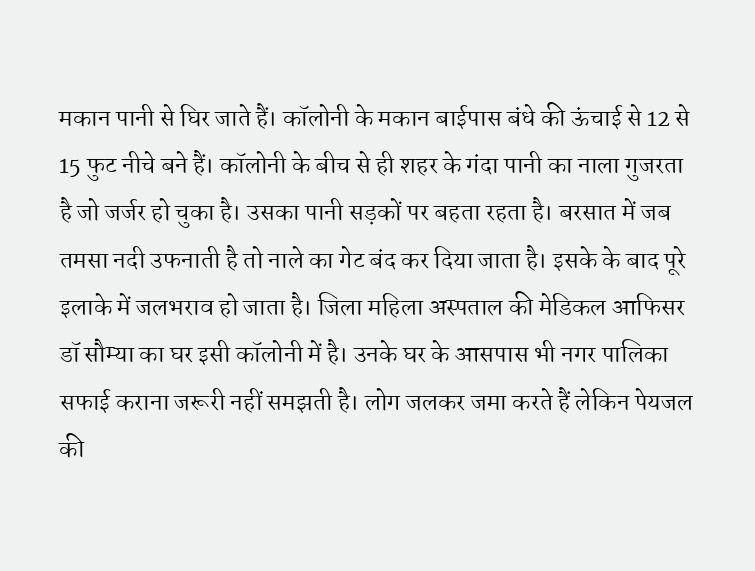मकान पानी से घिर जाते हैं। कॉलोनी के मकान बाईपास बंधे की ऊंचाई से 12 से 15 फुट नीचे बने हैं। कॉलोनी के बीच से ही शहर के गंदा पानी का नाला गुजरता है जो जर्जर हो चुका है। उसका पानी सड़कों पर बहता रहता है। बरसात में जब तमसा नदी उफनाती है तो नाले का गेट बंद कर दिया जाता है। इसके के बाद पूरे इलाके में जलभराव हो जाता है। जिला महिला अस्पताल की मेडिकल आफिसर डॉ सौम्या का घर इसी कॉलोनी में है। उनके घर के आसपास भी नगर पालिका सफाई कराना जरूरी नहीं समझती है। लोग जलकर जमा करते हैं लेकिन पेयजल की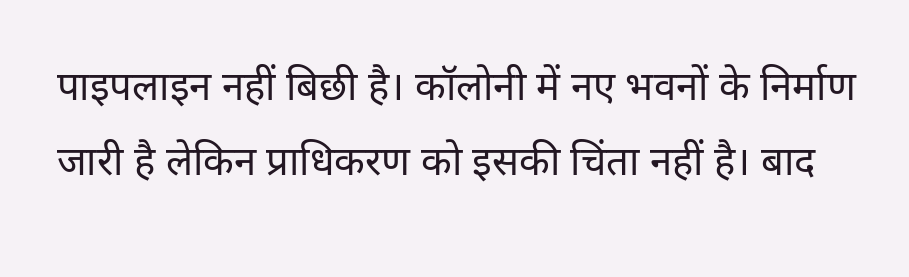पाइपलाइन नहीं बिछी है। कॉलोनी में नए भवनों के निर्माण जारी है लेकिन प्राधिकरण को इसकी चिंता नहीं है। बाद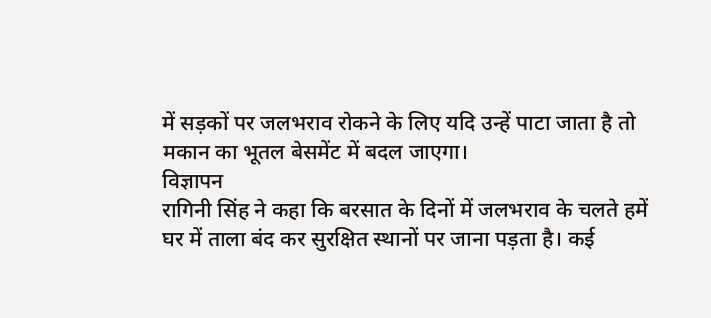में सड़कों पर जलभराव रोकने के लिए यदि उन्हें पाटा जाता है तो मकान का भूतल बेसमेंट में बदल जाएगा।
विज्ञापन
रागिनी सिंह ने कहा कि बरसात के दिनों में जलभराव के चलते हमें घर में ताला बंद कर सुरक्षित स्थानों पर जाना पड़ता है। कई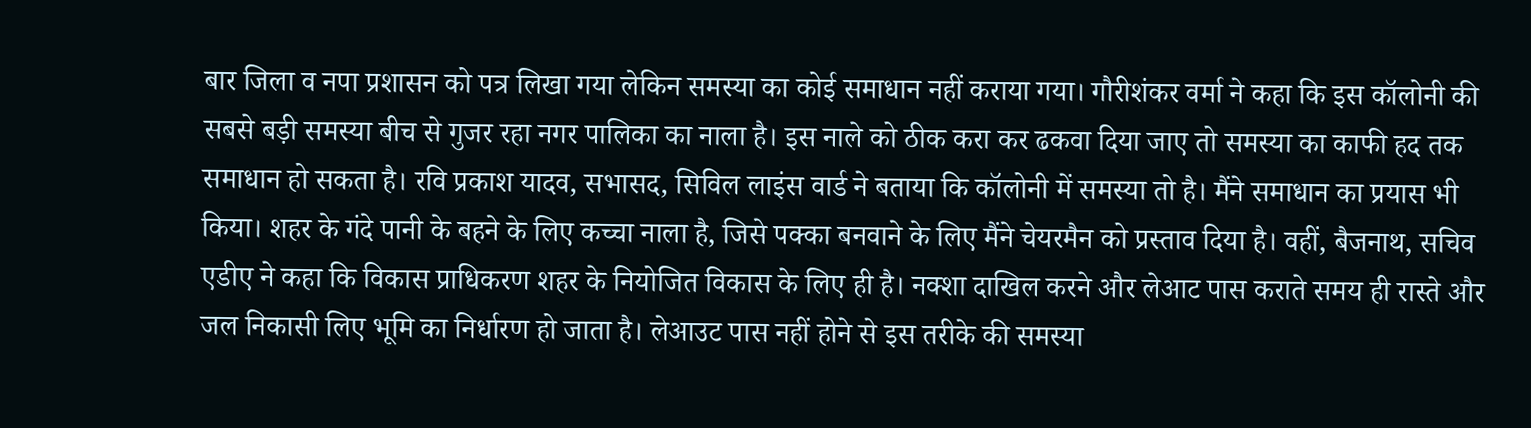बार जिला व नपा प्रशासन को पत्र लिखा गया लेकिन समस्या का कोई समाधान नहीं कराया गया। गौरीशंकर वर्मा ने कहा कि इस कॉलोनी की सबसे बड़ी समस्या बीच से गुजर रहा नगर पालिका का नाला है। इस नाले को ठीक करा कर ढकवा दिया जाए तो समस्या का काफी हद तक समाधान हो सकता है। रवि प्रकाश यादव, सभासद, सिविल लाइंस वार्ड ने बताया कि कॉलोनी में समस्या तो है। मैंने समाधान का प्रयास भी किया। शहर के गंदे पानी के बहने के लिए कच्चा नाला है, जिसे पक्का बनवाने के लिए मैंने चेयरमैन को प्रस्ताव दिया है। वहीं, बैजनाथ, सचिव एडीए ने कहा कि विकास प्राधिकरण शहर के नियोजित विकास के लिए ही है। नक्शा दाखिल करने और लेआट पास कराते समय ही रास्ते और जल निकासी लिए भूमि का निर्धारण हो जाता है। लेआउट पास नहीं होने से इस तरीके की समस्या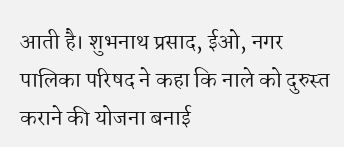आती है। शुभनाथ प्रसाद, ईओ, नगर पालिका परिषद ने कहा कि नाले को दुरुस्त कराने की योजना बनाई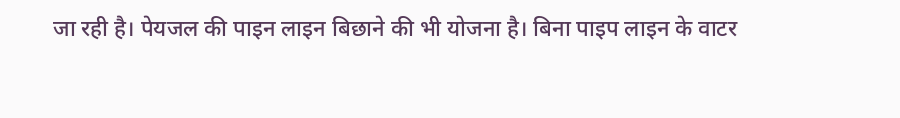जा रही है। पेयजल की पाइन लाइन बिछाने की भी योजना है। बिना पाइप लाइन के वाटर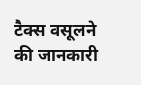टैक्स वसूलने की जानकारी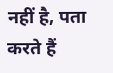नहीं है, पता करते हैं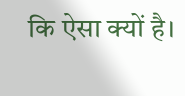कि ऐसा क्यों है।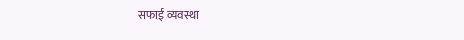सफाई व्यवस्था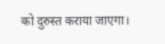को दुरुस्त कराया जाएगा।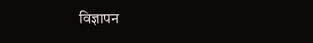विज्ञापन